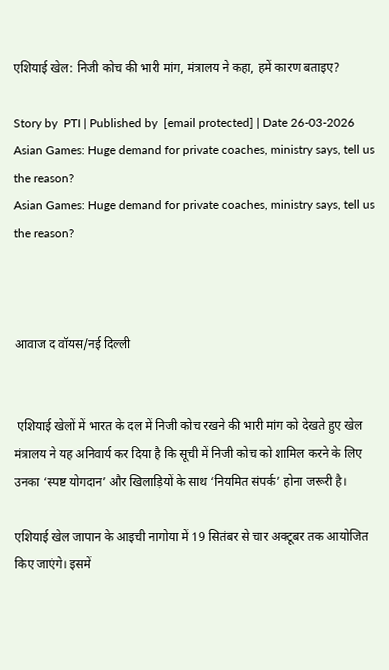एशियाई खेल: निजी कोच की भारी मांग, मंत्रालय ने कहा, हमें कारण बताइए?

Story by  PTI | Published by  [email protected] | Date 26-03-2026
Asian Games: Huge demand for private coaches, ministry says, tell us the reason?
Asian Games: Huge demand for private coaches, ministry says, tell us the reason?



आवाज द वॉयस/नई दिल्ली


 एशियाई खेलों में भारत के दल में निजी कोच रखने की भारी मांग को देखते हुए खेल मंत्रालय ने यह अनिवार्य कर दिया है कि सूची में निजी कोच को शामिल करने के लिए उनका ‘स्पष्ट योगदान’ और खिलाड़ियों के साथ ‘नियमित संपर्क’ होना जरूरी है।

एशियाई खेल जापान के आइची नागोया में 19 सितंबर से चार अक्टूबर तक आयोजित किए जाएंगे। इसमें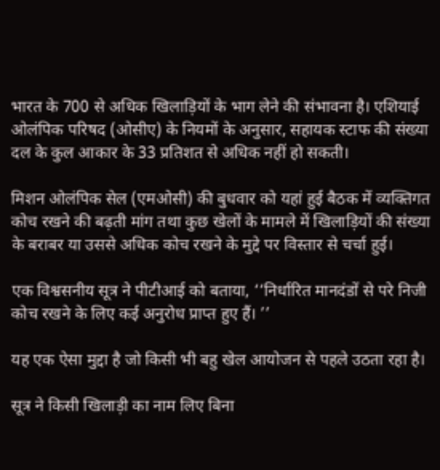भारत के 700 से अधिक खिलाड़ियों के भाग लेने की संभावना है। एशियाई ओलंपिक परिषद (ओसीए) के नियमों के अनुसार, सहायक स्टाफ की संख्या दल के कुल आकार के 33 प्रतिशत से अधिक नहीं हो सकती।

मिशन ओलंपिक सेल (एमओसी) की बुधवार को यहां हुई बैठक में व्यक्तिगत कोच रखने की बढ़ती मांग तथा कुछ खेलों के मामले में खिलाड़ियों की संख्या के बराबर या उससे अधिक कोच रखने के मुद्दे पर विस्तार से चर्चा हुई।

एक विश्वसनीय सूत्र ने पीटीआई को बताया, ‘‘निर्धारित मानदंडों से परे निजी कोच रखने के लिए कई अनुरोध प्राप्त हुए हैं। ’’

यह एक ऐसा मुद्दा है जो किसी भी बहु खेल आयोजन से पहले उठता रहा है।

सूत्र ने किसी खिलाड़ी का नाम लिए बिना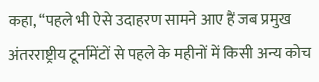कहा, ‘‘पहले भी ऐसे उदाहरण सामने आए हैं जब प्रमुख अंतरराष्ट्रीय टूर्नामेंटों से पहले के महीनों में किसी अन्य कोच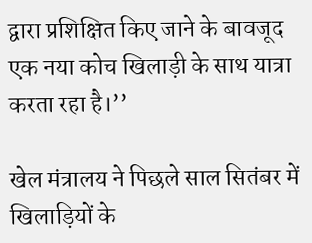द्वारा प्रशिक्षित किए जाने के बावजूद एक नया कोच खिलाड़ी के साथ यात्रा करता रहा है।’’

खेल मंत्रालय ने पिछले साल सितंबर में खिलाड़ियों के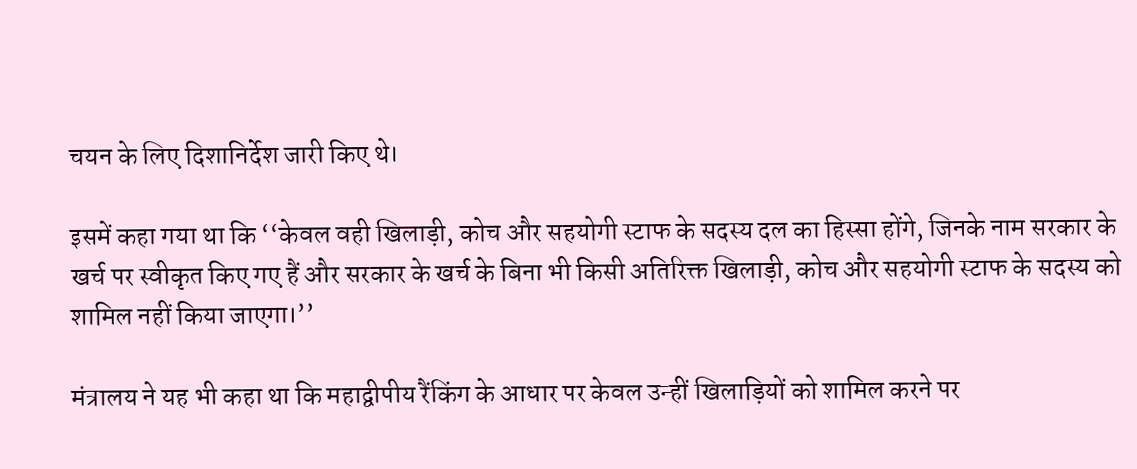चयन के लिए दिशानिर्देश जारी किए थे।

इसमें कहा गया था कि ‘‘केवल वही खिलाड़ी, कोच और सहयोगी स्टाफ के सदस्य दल का हिस्सा होंगे, जिनके नाम सरकार के खर्च पर स्वीकृत किए गए हैं और सरकार के खर्च के बिना भी किसी अतिरिक्त खिलाड़ी, कोच और सहयोगी स्टाफ के सदस्य को शामिल नहीं किया जाएगा।’’

मंत्रालय ने यह भी कहा था कि महाद्वीपीय रैंकिंग के आधार पर केवल उन्हीं खिलाड़ियों को शामिल करने पर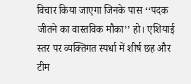विचार किया जाएगा जिनके पास ‘‘पदक जीतने का वास्तविक मौका’’ हो। एशियाई स्तर पर व्यक्तिगत स्पर्धा में शीर्ष छह और टीम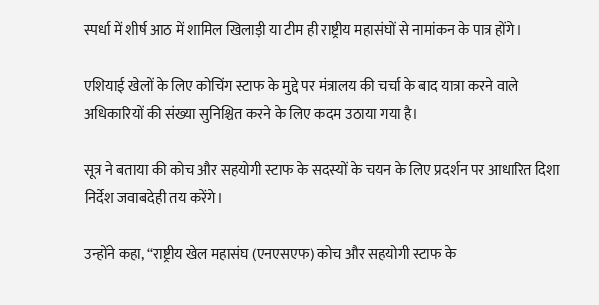स्पर्धा में शीर्ष आठ में शामिल खिलाड़ी या टीम ही राष्ट्रीय महासंघों से नामांकन के पात्र होंगे।

एशियाई खेलों के लिए कोचिंग स्टाफ के मुद्दे पर मंत्रालय की चर्चा के बाद यात्रा करने वाले अधिकारियों की संख्या सुनिश्चित करने के लिए कदम उठाया गया है।

सूत्र ने बताया की कोच और सहयोगी स्टाफ के सदस्यों के चयन के लिए प्रदर्शन पर आधारित दिशा निर्देश जवाबदेही तय करेंगे।

उन्होंने कहा, ‘‘राष्ट्रीय खेल महासंघ (एनएसएफ) कोच और सहयोगी स्टाफ के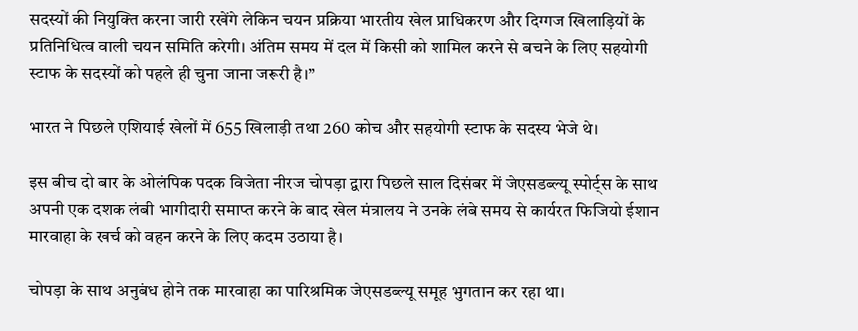सदस्यों की नियुक्ति करना जारी रखेंगे लेकिन चयन प्रक्रिया भारतीय खेल प्राधिकरण और दिग्गज खिलाड़ियों के प्रतिनिधित्व वाली चयन समिति करेगी। अंतिम समय में दल में किसी को शामिल करने से बचने के लिए सहयोगी स्टाफ के सदस्यों को पहले ही चुना जाना जरूरी है।’’

भारत ने पिछले एशियाई खेलों में 655 खिलाड़ी तथा 260 कोच और सहयोगी स्टाफ के सदस्य भेजे थे।

इस बीच दो बार के ओलंपिक पदक विजेता नीरज चोपड़ा द्वारा पिछले साल दिसंबर में जेएसडब्ल्यू स्पोर्ट्स के साथ अपनी एक दशक लंबी भागीदारी समाप्त करने के बाद खेल मंत्रालय ने उनके लंबे समय से कार्यरत फिजियो ईशान मारवाहा के खर्च को वहन करने के लिए कदम उठाया है।

चोपड़ा के साथ अनुबंध होने तक मारवाहा का पारिश्रमिक जेएसडब्ल्यू समूह भुगतान कर रहा था।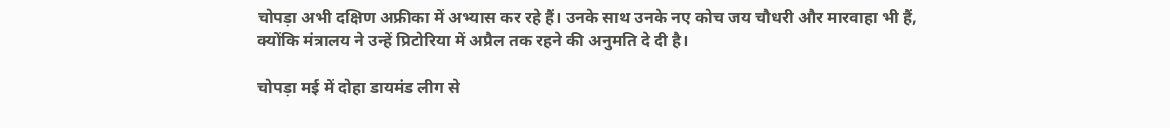चोपड़ा अभी दक्षिण अफ्रीका में अभ्यास कर रहे हैं। उनके साथ उनके नए कोच जय चौधरी और मारवाहा भी हैं, क्योंकि मंत्रालय ने उन्हें प्रिटोरिया में अप्रैल तक रहने की अनुमति दे दी है।

चोपड़ा मई में दोहा डायमंड लीग से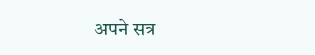अपने सत्र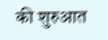की शुरुआत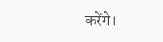करेंगे।